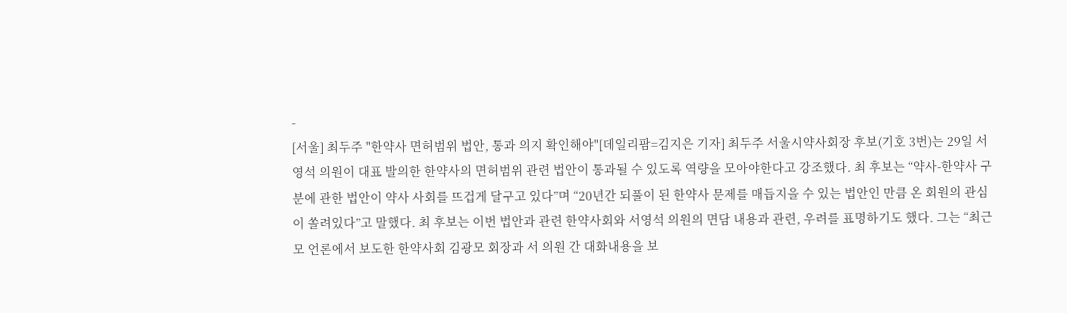-
[서울] 최두주 "한약사 면허범위 법안, 통과 의지 확인해야"[데일리팜=김지은 기자] 최두주 서울시약사회장 후보(기호 3번)는 29일 서영석 의원이 대표 발의한 한약사의 면허범위 관련 법안이 통과될 수 있도록 역량을 모아야한다고 강조했다. 최 후보는 “약사-한약사 구분에 관한 법안이 약사 사회를 뜨겁게 달구고 있다”며 “20년간 되풀이 된 한약사 문제를 매듭지을 수 있는 법안인 만큼 온 회원의 관심이 쏠려있다”고 말했다. 최 후보는 이번 법안과 관련 한약사회와 서영석 의원의 면담 내용과 관련, 우려를 표명하기도 했다. 그는 “최근 모 언론에서 보도한 한약사회 김광모 회장과 서 의원 간 대화내용을 보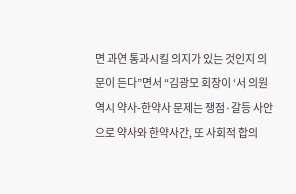면 과연 통과시킬 의지가 있는 것인지 의문이 든다”면서 “김광모 회장이 ‘서 의원 역시 약사-한약사 문제는 쟁점·갈등 사안으로 약사와 한약사간, 또 사회적 합의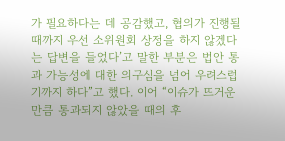가 필요하다는 데 공감했고, 협의가 진행될 때까지 우선 소위원회 상정을 하지 않겠다는 답변을 들었다’고 말한 부분은 법안 통과 가능성에 대한 의구심을 넘어 우려스럽기까지 하다”고 했다. 이어 “이슈가 뜨거운만큼 통과되지 않았을 때의 후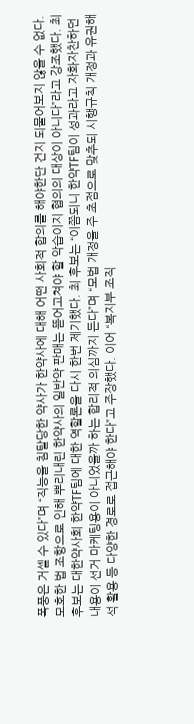폭풍은 거셀 수 있다”며 “직능을 침탈당한 약사가 한약사에 대해 어떤 사회적 합의를 해야한단 건지 되물어보지 않을 수 없다. 모호한 법 조항으로 인해 뿌리내린 한약사의 일반약 판매는 뜯어고쳐야 할 악습이지 협의의 대상이 아니다”라고 강조했다. 최 후보는 대한약사회 한약TF팀에 대한 역할론을 다시 한번 제기했다. 최 후보는 “이쯤되니 한약TF팀이 성과라고 자화자찬하던 내용이 선거 마케팅용이 아니었을까 하는 합리적 의심까지 든다”며 “모법 개정을 주 초점으로 맞추되 시행규칙 개정과 유권해석 활용 등 다양한 경로로 접근해야 한다”고 주장했다. 이어 “복지부 조직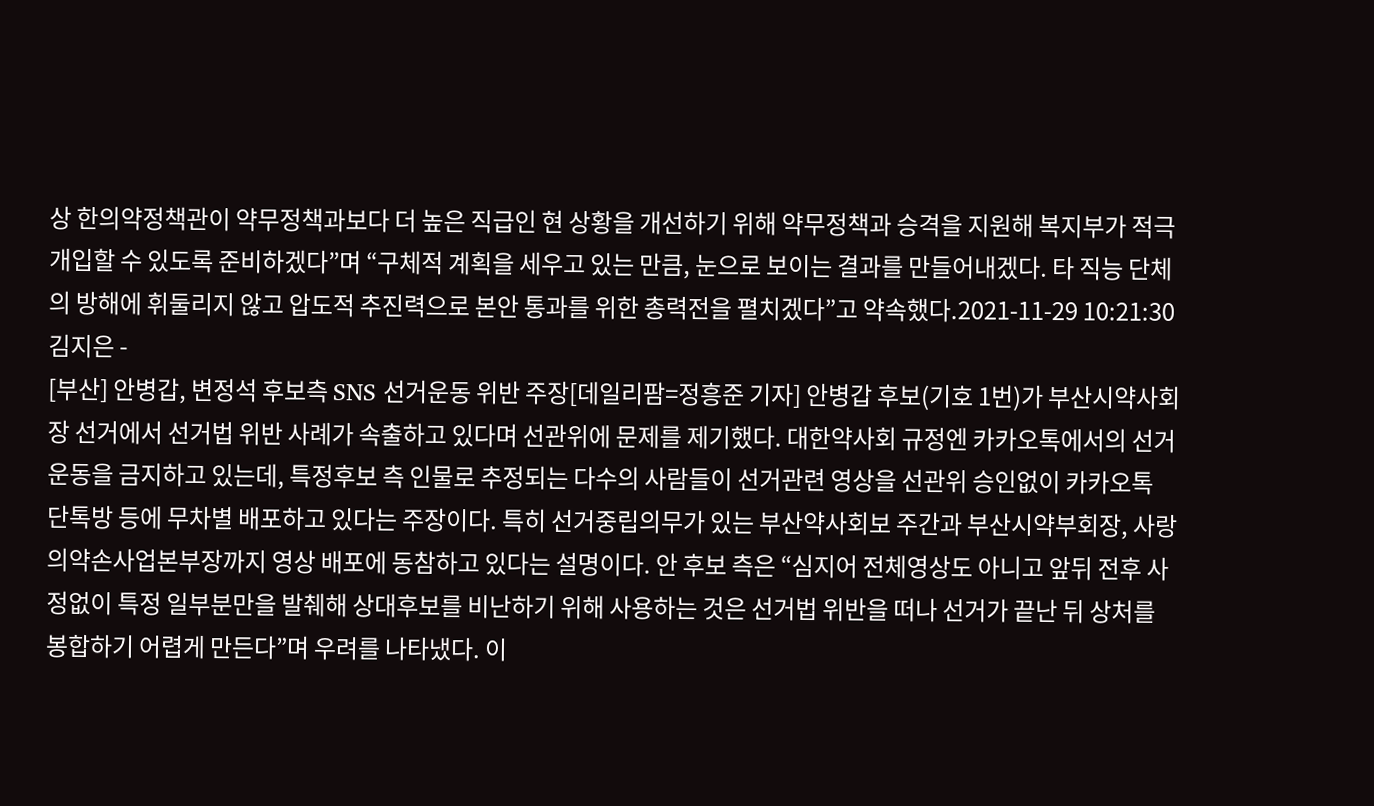상 한의약정책관이 약무정책과보다 더 높은 직급인 현 상황을 개선하기 위해 약무정책과 승격을 지원해 복지부가 적극 개입할 수 있도록 준비하겠다”며 “구체적 계획을 세우고 있는 만큼, 눈으로 보이는 결과를 만들어내겠다. 타 직능 단체의 방해에 휘둘리지 않고 압도적 추진력으로 본안 통과를 위한 총력전을 펼치겠다”고 약속했다.2021-11-29 10:21:30김지은 -
[부산] 안병갑, 변정석 후보측 SNS 선거운동 위반 주장[데일리팜=정흥준 기자] 안병갑 후보(기호 1번)가 부산시약사회장 선거에서 선거법 위반 사례가 속출하고 있다며 선관위에 문제를 제기했다. 대한약사회 규정엔 카카오톡에서의 선거운동을 금지하고 있는데, 특정후보 측 인물로 추정되는 다수의 사람들이 선거관련 영상을 선관위 승인없이 카카오톡 단톡방 등에 무차별 배포하고 있다는 주장이다. 특히 선거중립의무가 있는 부산약사회보 주간과 부산시약부회장, 사랑의약손사업본부장까지 영상 배포에 동참하고 있다는 설명이다. 안 후보 측은 “심지어 전체영상도 아니고 앞뒤 전후 사정없이 특정 일부분만을 발췌해 상대후보를 비난하기 위해 사용하는 것은 선거법 위반을 떠나 선거가 끝난 뒤 상처를 봉합하기 어렵게 만든다”며 우려를 나타냈다. 이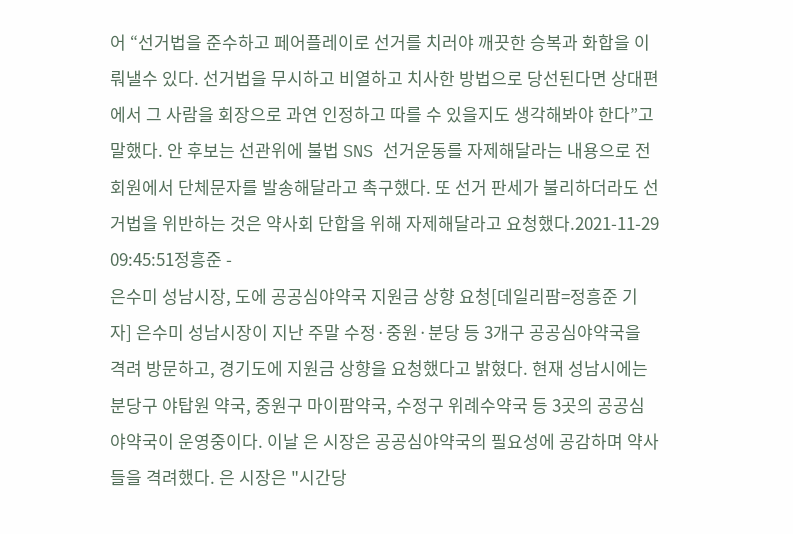어 “선거법을 준수하고 페어플레이로 선거를 치러야 깨끗한 승복과 화합을 이뤄낼수 있다. 선거법을 무시하고 비열하고 치사한 방법으로 당선된다면 상대편에서 그 사람을 회장으로 과연 인정하고 따를 수 있을지도 생각해봐야 한다”고 말했다. 안 후보는 선관위에 불법 SNS 선거운동를 자제해달라는 내용으로 전 회원에서 단체문자를 발송해달라고 촉구했다. 또 선거 판세가 불리하더라도 선거법을 위반하는 것은 약사회 단합을 위해 자제해달라고 요청했다.2021-11-29 09:45:51정흥준 -
은수미 성남시장, 도에 공공심야약국 지원금 상향 요청[데일리팜=정흥준 기자] 은수미 성남시장이 지난 주말 수정·중원·분당 등 3개구 공공심야약국을 격려 방문하고, 경기도에 지원금 상향을 요청했다고 밝혔다. 현재 성남시에는 분당구 야탑원 약국, 중원구 마이팜약국, 수정구 위례수약국 등 3곳의 공공심야약국이 운영중이다. 이날 은 시장은 공공심야약국의 필요성에 공감하며 약사들을 격려했다. 은 시장은 "시간당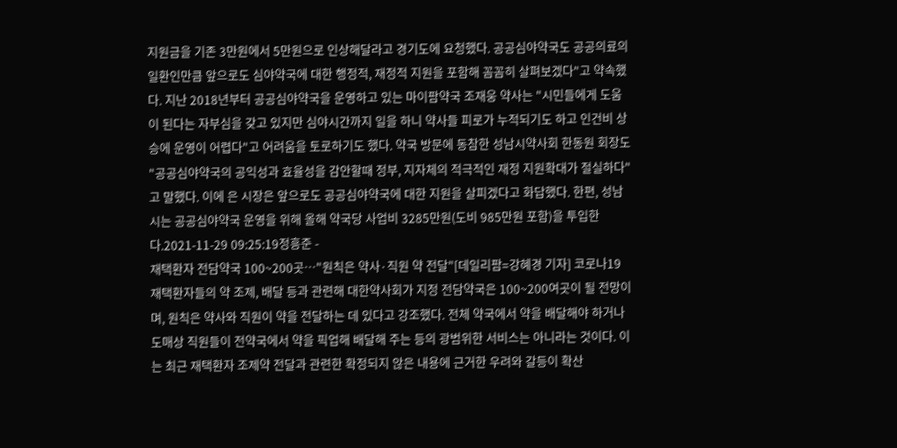지원금을 기존 3만원에서 5만원으로 인상해달라고 경기도에 요청했다. 공공심야약국도 공공의료의 일환인만큼 앞으로도 심야약국에 대한 행정적, 재정적 지원을 포함해 꼼꼼히 살펴보겠다"고 약속했다. 지난 2018년부터 공공심야약국을 운영하고 있는 마이팜약국 조재웅 약사는 "시민들에게 도움이 된다는 자부심을 갖고 있지만 심야시간까지 일을 하니 약사들 피로가 누적되기도 하고 인건비 상승에 운영이 어렵다"고 어려움을 토로하기도 했다. 약국 방문에 동참한 성남시약사회 한동원 회장도 "공공심야약국의 공익성과 효율성을 감안할때 정부, 지자체의 적극적인 재정 지원확대가 절실하다"고 말했다. 이에 은 시장은 앞으로도 공공심야약국에 대한 지원을 살피겠다고 화답했다. 한편, 성남시는 공공심야약국 운영을 위해 올해 약국당 사업비 3285만원(도비 985만원 포함)을 투입한다.2021-11-29 09:25:19정흥준 -
재택환자 전담약국 100~200곳…"원칙은 약사·직원 약 전달"[데일리팜=강혜경 기자] 코로나19 재택환자들의 약 조제, 배달 등과 관련해 대한약사회가 지정 전담약국은 100~200여곳이 될 전망이며, 원칙은 약사와 직원이 약을 전달하는 데 있다고 강조했다. 전체 약국에서 약을 배달해야 하거나 도매상 직원들이 전약국에서 약을 픽업해 배달해 주는 등의 광범위한 서비스는 아니라는 것이다. 이는 최근 재택환자 조제약 전달과 관련한 확정되지 않은 내용에 근거한 우려와 갈등이 확산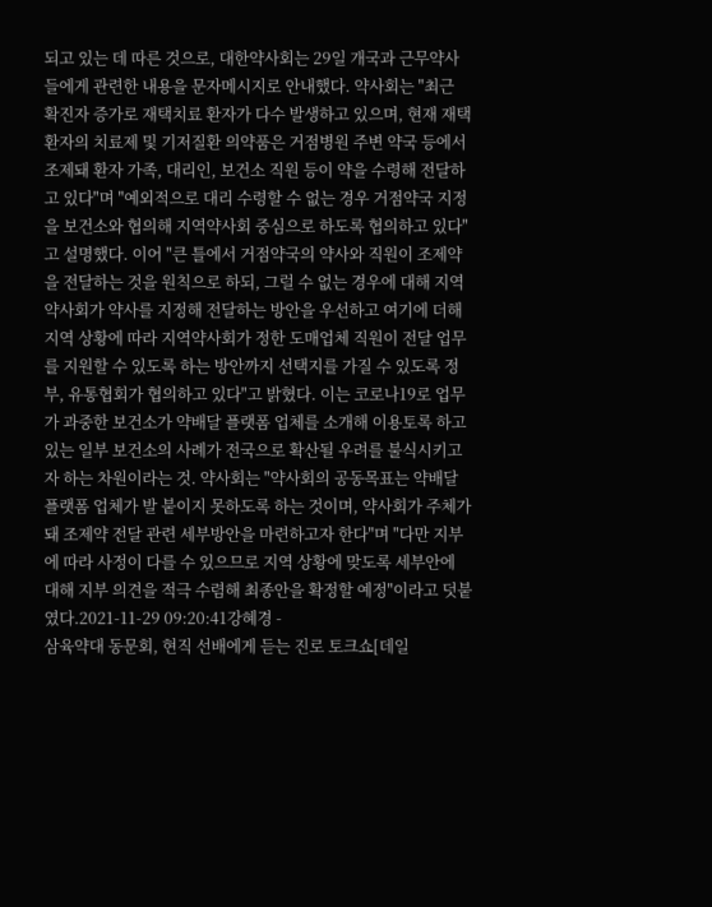되고 있는 데 따른 것으로, 대한약사회는 29일 개국과 근무약사들에게 관련한 내용을 문자메시지로 안내했다. 약사회는 "최근 확진자 증가로 재택치료 환자가 다수 발생하고 있으며, 현재 재택환자의 치료제 및 기저질환 의약품은 거점병원 주변 약국 등에서 조제돼 환자 가족, 대리인, 보건소 직원 등이 약을 수령해 전달하고 있다"며 "예외적으로 대리 수령할 수 없는 경우 거점약국 지정을 보건소와 협의해 지역약사회 중심으로 하도록 협의하고 있다"고 설명했다. 이어 "큰 틀에서 거점약국의 약사와 직원이 조제약을 전달하는 것을 원칙으로 하되, 그럴 수 없는 경우에 대해 지역약사회가 약사를 지정해 전달하는 방안을 우선하고 여기에 더해 지역 상황에 따라 지역약사회가 정한 도매업체 직원이 전달 업무를 지원할 수 있도록 하는 방안까지 선택지를 가질 수 있도록 정부, 유통협회가 협의하고 있다"고 밝혔다. 이는 코로나19로 업무가 과중한 보건소가 약배달 플랫폼 업체를 소개해 이용토록 하고 있는 일부 보건소의 사례가 전국으로 확산될 우려를 불식시키고자 하는 차원이라는 것. 약사회는 "약사회의 공동목표는 약배달 플랫폼 업체가 발 붙이지 못하도록 하는 것이며, 약사회가 주체가 돼 조제약 전달 관련 세부방안을 마련하고자 한다"며 "다만 지부에 따라 사정이 다를 수 있으므로 지역 상황에 맞도록 세부안에 대해 지부 의견을 적극 수렴해 최종안을 확정할 예정"이라고 덧붙였다.2021-11-29 09:20:41강혜경 -
삼육약대 동문회, 현직 선배에게 듣는 진로 토크쇼[데일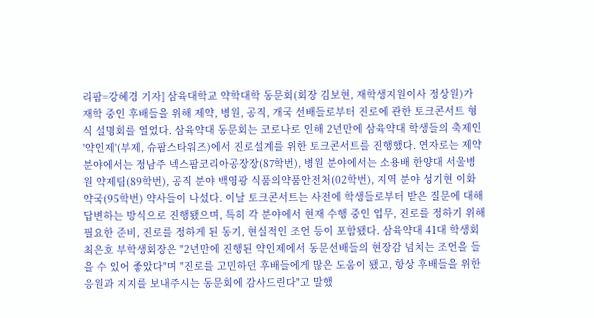리팜=강혜경 기자] 삼육대학교 약학대학 동문회(회장 김보현, 재학생지원이사 정상원)가 재학 중인 후배들을 위해 제약, 병원, 공직, 개국 선배들로부터 진로에 관한 토크콘서트 형식 설명회를 열었다. 삼육약대 동문회는 코로나로 인해 2년만에 삼육약대 학생들의 축제인 '약인제'(부제, 슈팜스타워즈)에서 진로설계를 위한 토크콘서트를 진행했다. 연자로는 제약 분야에서는 정남주 넥스팜코리아공장장(87학번), 병원 분야에서는 소용배 한양대 서울병원 약제팀(89학번), 공직 분야 백영광 식품의약품안전처(02학번), 지역 분야 성기현 이화약국(95학번) 약사들이 나섰다. 이날 토크콘서트는 사전에 학생들로부터 받은 질문에 대해 답변하는 방식으로 진행됐으며, 특히 각 분야에서 현재 수행 중인 업무, 진로를 정하기 위해 필요한 준비, 진로를 정하게 된 동기, 현실적인 조언 등이 포함됐다. 삼육약대 41대 학생회 최은호 부학생회장은 "2년만에 진행된 약인제에서 동문선배들의 현장감 넘치는 조언을 들을 수 있어 좋았다"며 "진로를 고민하던 후배들에게 많은 도움이 됐고, 항상 후배들을 위한 응원과 지지를 보내주시는 동문회에 감사드린다"고 말했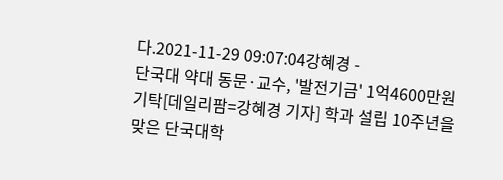다.2021-11-29 09:07:04강혜경 -
단국대 약대 동문·교수, '발전기금' 1억4600만원 기탁[데일리팜=강혜경 기자] 학과 설립 10주년을 맞은 단국대학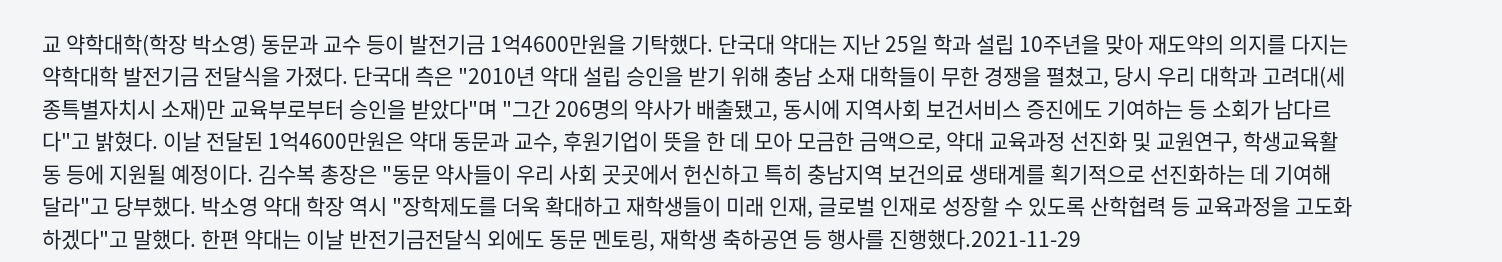교 약학대학(학장 박소영) 동문과 교수 등이 발전기금 1억4600만원을 기탁했다. 단국대 약대는 지난 25일 학과 설립 10주년을 맞아 재도약의 의지를 다지는 약학대학 발전기금 전달식을 가졌다. 단국대 측은 "2010년 약대 설립 승인을 받기 위해 충남 소재 대학들이 무한 경쟁을 펼쳤고, 당시 우리 대학과 고려대(세종특별자치시 소재)만 교육부로부터 승인을 받았다"며 "그간 206명의 약사가 배출됐고, 동시에 지역사회 보건서비스 증진에도 기여하는 등 소회가 남다르다"고 밝혔다. 이날 전달된 1억4600만원은 약대 동문과 교수, 후원기업이 뜻을 한 데 모아 모금한 금액으로, 약대 교육과정 선진화 및 교원연구, 학생교육활동 등에 지원될 예정이다. 김수복 총장은 "동문 약사들이 우리 사회 곳곳에서 헌신하고 특히 충남지역 보건의료 생태계를 획기적으로 선진화하는 데 기여해 달라"고 당부했다. 박소영 약대 학장 역시 "장학제도를 더욱 확대하고 재학생들이 미래 인재, 글로벌 인재로 성장할 수 있도록 산학협력 등 교육과정을 고도화하겠다"고 말했다. 한편 약대는 이날 반전기금전달식 외에도 동문 멘토링, 재학생 축하공연 등 행사를 진행했다.2021-11-29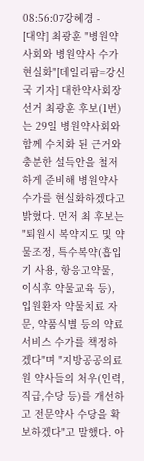08:56:07강혜경 -
[대약] 최광훈 "병원약사회와 병원약사 수가 현실화"[데일리팜=강신국 기자] 대한약사회장 선거 최광훈 후보(1번)는 29일 병원약사회와 함께 수치화 된 근거와 충분한 설득안을 철저하게 준비해 병원약사 수가를 현실화하겠다고 밝혔다. 먼저 최 후보는 "퇴원시 복약지도 및 약물조정, 특수복약(흡입기 사용, 항응고약물, 이식후 약물교육 등), 입원환자 약물치료 자문, 약품식별 등의 약료서비스 수가를 책정하겠다"며 "지방공공의료원 약사들의 처우(인력, 직급,수당 등)를 개선하고 전문약사 수당을 확보하겠다"고 말했다. 아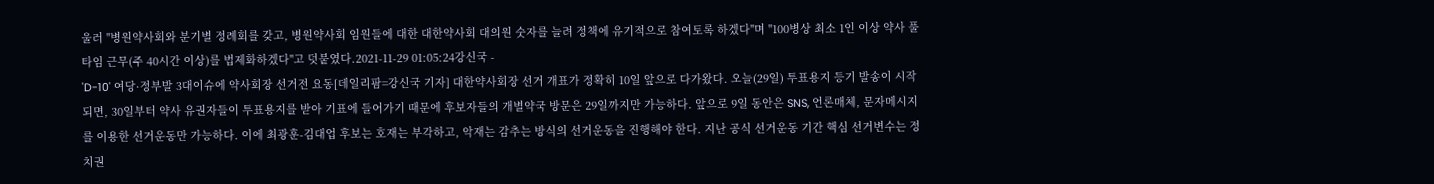울러 "병원약사회와 분기별 정례회를 갖고, 병원약사회 임원들에 대한 대한약사회 대의원 숫자를 늘려 정책에 유기적으로 참여토록 하겠다"며 "100병상 최소 1인 이상 약사 풀타임 근무(주 40시간 이상)를 법제화하겠다"고 덧붙였다.2021-11-29 01:05:24강신국 -
'D-10' 여당·정부발 3대이슈에 약사회장 선거전 요동[데일리팜=강신국 기자] 대한약사회장 선거 개표가 정확히 10일 앞으로 다가왔다. 오늘(29일) 투표용지 등기 발송이 시작되면, 30일부터 약사 유권자들이 투표용지를 받아 기표에 들어가기 때문에 후보자들의 개별약국 방문은 29일까지만 가능하다. 앞으로 9일 동안은 SNS, 언론매체, 문자메시지를 이용한 선거운동만 가능하다. 이에 최광훈-김대업 후보는 호재는 부각하고, 악재는 감추는 방식의 선거운동을 진행해야 한다. 지난 공식 선거운동 기간 핵심 선거변수는 정치권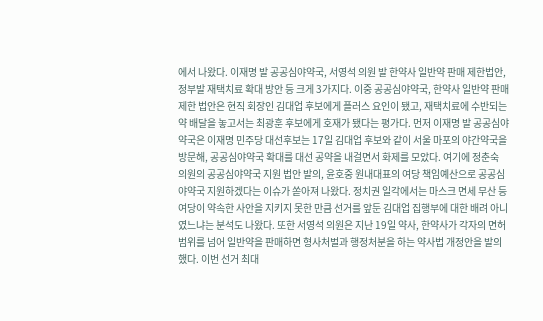에서 나왔다. 이재명 발 공공심야약국, 서영석 의원 발 한약사 일반약 판매 제한법안, 정부발 재택치료 확대 방안 등 크게 3가지다. 이중 공공심야약국, 한약사 일반약 판매 제한 법안은 현직 회장인 김대업 후보에게 플러스 요인이 됐고, 재택치료에 수반되는 약 배달을 놓고서는 최광훈 후보에게 호재가 됐다는 평가다. 먼저 이재명 발 공공심야약국은 이재명 민주당 대선후보는 17일 김대업 후보와 같이 서울 마포의 야간약국을 방문해, 공공심야약국 확대를 대선 공약을 내걸면서 화제를 모았다. 여기에 정춘숙 의원의 공공심야약국 지원 법안 발의, 윤호중 원내대표의 여당 책임예산으로 공공심야약국 지원하겠다는 이슈가 쏟아져 나왔다. 정치권 일각에서는 마스크 면세 무산 등 여당이 약속한 사안을 지키지 못한 만큼 선거를 앞둔 김대업 집행부에 대한 배려 아니였느냐는 분석도 나왔다. 또한 서영석 의원은 지난 19일 약사, 한약사가 각자의 면허범위를 넘어 일반약을 판매하면 형사처벌과 행정처분을 하는 약사법 개정안을 발의했다. 이번 선거 최대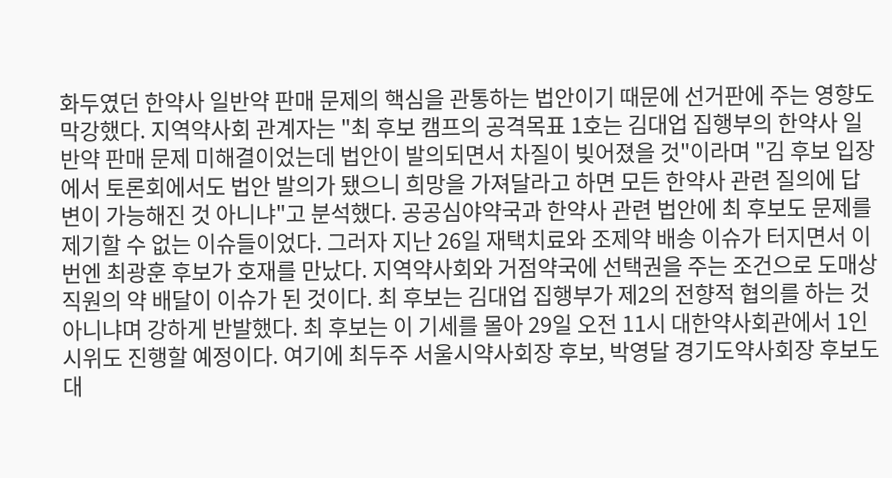화두였던 한약사 일반약 판매 문제의 핵심을 관통하는 법안이기 때문에 선거판에 주는 영향도 막강했다. 지역약사회 관계자는 "최 후보 캠프의 공격목표 1호는 김대업 집행부의 한약사 일반약 판매 문제 미해결이었는데 법안이 발의되면서 차질이 빚어졌을 것"이라며 "김 후보 입장에서 토론회에서도 법안 발의가 됐으니 희망을 가져달라고 하면 모든 한약사 관련 질의에 답변이 가능해진 것 아니냐"고 분석했다. 공공심야약국과 한약사 관련 법안에 최 후보도 문제를 제기할 수 없는 이슈들이었다. 그러자 지난 26일 재택치료와 조제약 배송 이슈가 터지면서 이번엔 최광훈 후보가 호재를 만났다. 지역약사회와 거점약국에 선택권을 주는 조건으로 도매상 직원의 약 배달이 이슈가 된 것이다. 최 후보는 김대업 집행부가 제2의 전향적 협의를 하는 것 아니냐며 강하게 반발했다. 최 후보는 이 기세를 몰아 29일 오전 11시 대한약사회관에서 1인 시위도 진행할 예정이다. 여기에 최두주 서울시약사회장 후보, 박영달 경기도약사회장 후보도 대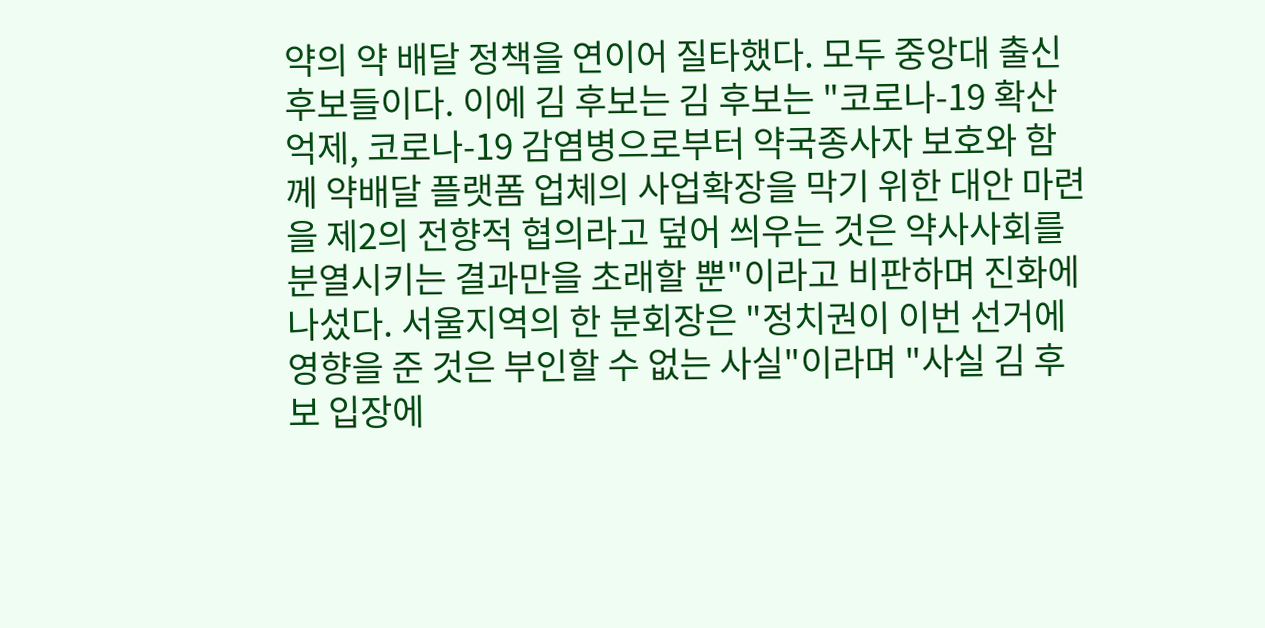약의 약 배달 정책을 연이어 질타했다. 모두 중앙대 출신 후보들이다. 이에 김 후보는 김 후보는 "코로나-19 확산 억제, 코로나-19 감염병으로부터 약국종사자 보호와 함께 약배달 플랫폼 업체의 사업확장을 막기 위한 대안 마련을 제2의 전향적 협의라고 덮어 씌우는 것은 약사사회를 분열시키는 결과만을 초래할 뿐"이라고 비판하며 진화에 나섰다. 서울지역의 한 분회장은 "정치권이 이번 선거에 영향을 준 것은 부인할 수 없는 사실"이라며 "사실 김 후보 입장에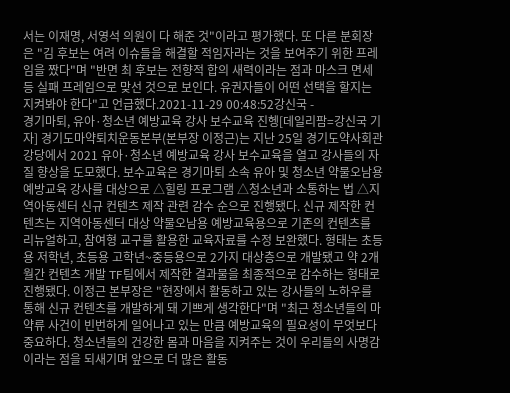서는 이재명, 서영석 의원이 다 해준 것"이라고 평가했다. 또 다른 분회장은 "김 후보는 여려 이슈들을 해결할 적임자라는 것을 보여주기 위한 프레임을 짰다"며 "반면 최 후보는 전향적 합의 새력이라는 점과 마스크 면세 등 실패 프레임으로 맞선 것으로 보인다. 유권자들이 어떤 선택을 할지는 지켜봐야 한다"고 언급했다.2021-11-29 00:48:52강신국 -
경기마퇴, 유아·청소년 예방교육 강사 보수교육 진헹[데일리팜=강신국 기자] 경기도마약퇴치운동본부(본부장 이정근)는 지난 25일 경기도약사회관 강당에서 2021 유아·청소년 예방교육 강사 보수교육을 열고 강사들의 자질 향상을 도모했다. 보수교육은 경기마퇴 소속 유아 및 청소년 약물오남용 예방교육 강사를 대상으로 △힐링 프로그램 △청소년과 소통하는 법 △지역아동센터 신규 컨텐츠 제작 관련 감수 순으로 진행됐다. 신규 제작한 컨텐츠는 지역아동센터 대상 약물오남용 예방교육용으로 기존의 컨텐츠를 리뉴얼하고, 참여형 교구를 활용한 교육자료를 수정 보완했다. 형태는 초등용 저학년, 초등용 고학년~중등용으로 2가지 대상층으로 개발됐고 약 2개월간 컨텐츠 개발 TF팀에서 제작한 결과물을 최종적으로 감수하는 형태로 진행됐다. 이정근 본부장은 "현장에서 활동하고 있는 강사들의 노하우를 통해 신규 컨텐츠를 개발하게 돼 기쁘게 생각한다"며 "최근 청소년들의 마약류 사건이 빈번하게 일어나고 있는 만큼 예방교육의 필요성이 무엇보다 중요하다. 청소년들의 건강한 몸과 마음을 지켜주는 것이 우리들의 사명감이라는 점을 되새기며 앞으로 더 많은 활동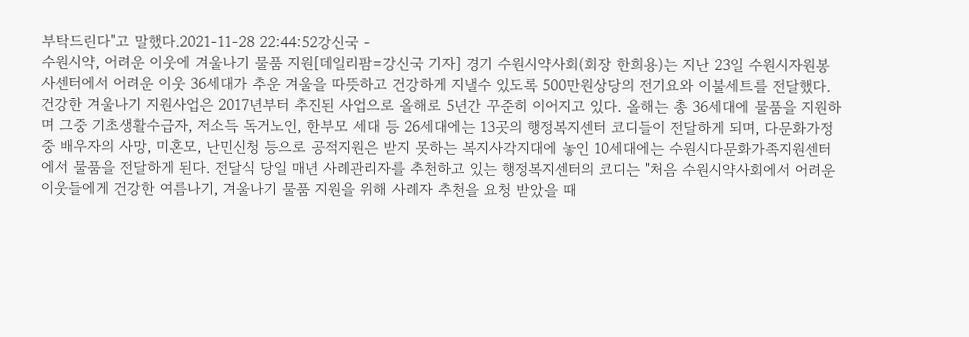부탁드린다"고 말했다.2021-11-28 22:44:52강신국 -
수원시약, 어려운 이웃에 겨울나기 물품 지원[데일리팜=강신국 기자] 경기 수원시약사회(회장 한희용)는 지난 23일 수원시자원봉사센터에서 어려운 이웃 36세대가 추운 겨울을 따뜻하고 건강하게 지낼수 있도록 500만원상당의 전기요와 이불세트를 전달했다. 건강한 겨울나기 지원사업은 2017년부터 추진된 사업으로 올해로 5년간 꾸준히 이어지고 있다. 올해는 총 36세대에 물품을 지원하며 그중 기초생활수급자, 저소득 독거노인, 한부모 세대 등 26세대에는 13곳의 행정복지센터 코디들이 전달하게 되며, 다문화가정 중 배우자의 사망, 미혼모, 난민신청 등으로 공적지원은 받지 못하는 복지사각지대에 놓인 10세대에는 수원시다문화가족지원센터에서 물품을 전달하게 된다. 전달식 당일 매년 사례관리자를 추천하고 있는 행정복지센터의 코디는 "처음 수원시약사회에서 어려운 이웃들에게 건강한 여름나기, 겨울나기 물품 지원을 위해 사례자 추천을 요청 받았을 때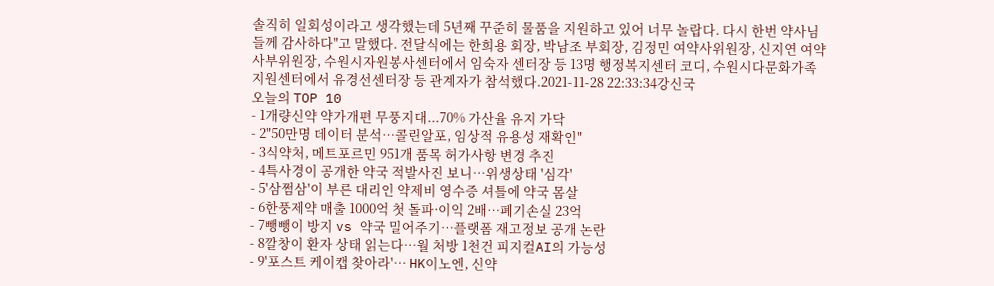솔직히 일회성이라고 생각했는데 5년째 꾸준히 물품을 지원하고 있어 너무 놀랍다. 다시 한번 약사님들께 감사하다"고 말했다. 전달식에는 한희용 회장, 박남조 부회장, 김정민 여약사위원장, 신지연 여약사부위원장, 수원시자원봉사센터에서 임숙자 센터장 등 13명 행정복지센터 코디, 수원시다문화가족지원센터에서 유경선센터장 등 관계자가 참석했다.2021-11-28 22:33:34강신국
오늘의 TOP 10
- 1개량신약 약가개편 무풍지대...70% 가산율 유지 가닥
- 2"50만명 데이터 분석…콜린알포, 임상적 유용성 재확인"
- 3식약처, 메트포르민 951개 품목 허가사항 변경 추진
- 4특사경이 공개한 약국 적발사진 보니…위생상태 '심각'
- 5'삼쩜삼'이 부른 대리인 약제비 영수증 셔틀에 약국 몸살
- 6한풍제약 매출 1000억 첫 돌파·이익 2배…폐기손실 23억
- 7뺑뺑이 방지 vs 약국 밀어주기…플랫폼 재고정보 공개 논란
- 8깔창이 환자 상태 읽는다…월 처방 1천건 피지컬AI의 가능성
- 9'포스트 케이캡 찾아라'… HK이노엔, 신약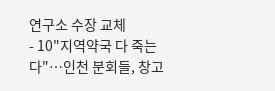연구소 수장 교체
- 10"지역약국 다 죽는다"…인천 분회들, 창고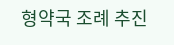형약국 조례 추진